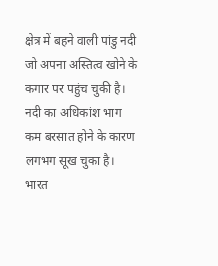क्षेत्र में बहने वाली पांडु नदी जो अपना अस्तित्व खोने के कगार पर पहुंच चुकी है। नदी का अधिकांश भाग कम बरसात होने के कारण लगभग सूख चुका है। भारत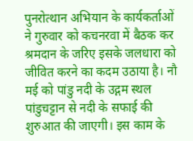पुनरोत्थान अभियान के कार्यकर्ताओं ने गुरुवार को कचनरवा में बैठक कर श्रमदान के जरिए इसके जलधारा को जीवित करने का कदम उठाया है। नौ मई को पांडु नदी के उद्गम स्थल पांडुचट्टान से नदी के सफाई की शुरुआत की जाएगी। इस काम के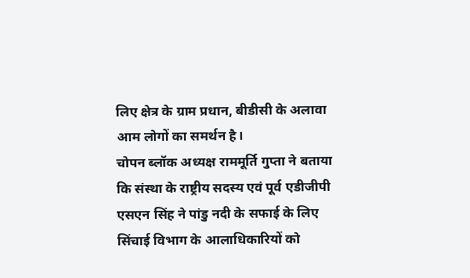लिए क्षेत्र के ग्राम प्रधान, बीडीसी के अलावा आम लोगों का समर्थन है।
चोपन ब्लॉक अध्यक्ष राममूर्ति गुप्ता ने बताया कि संस्था के राष्ट्रीय सदस्य एवं पूर्व एडीजीपी एसएन सिंह ने पांडु नदी के सफाई के लिए सिंचाई विभाग के आलाधिकारियों को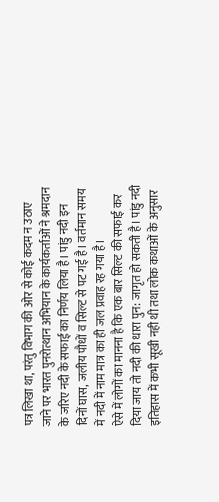पत्र लिखा था, परंतु विभाग की ओर से कोई कदम न उठाए जाने पर भारत पुनरोत्थान अभियान के कार्यकर्ताओं ने श्रमदान के जरिए नदी के सफाई का निर्णय लिया है। पांडु नदी इन दिनों घास, जलीय पौधों व सिल्ट से पट गई है। वर्तमान समय में नदी में नाम मात्र का ही जल प्रवाह रह गया है।
ऐसे में लोगों का मानना है कि एक बार सिल्ट की सफाई कर दिया जाय तो नदी की धारा पुन: जागृत हो सकती है। पांडु नदी इतिहास में कभी सूखी नही थी तथा लोक कथाओं के अनुसार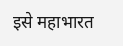इसे महाभारत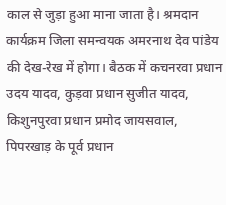काल से जुड़ा हुआ माना जाता है। श्रमदान कार्यक्रम जिला समन्वयक अमरनाथ देव पांडेय की देख-रेख में होगा। बैठक में कचनरवा प्रधान उदय यादव, कुड़वा प्रधान सुजीत यादव, किशुनपुरवा प्रधान प्रमोद जायसवाल, पिपरखाड़ के पूर्व प्रधान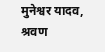मुनेश्वर यादव, श्रवण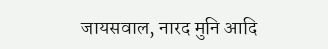जायसवाल, नारद मुनि आदि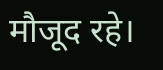मौजूद रहे।